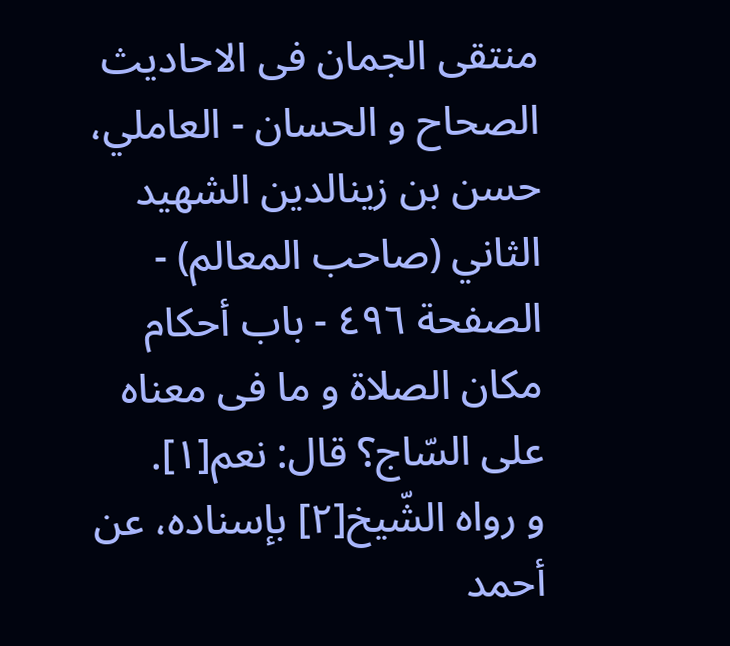منتقى الجمان فى الاحاديث الصحاح و الحسان - العاملي، حسن بن زينالدين الشهيد الثاني (صاحب المعالم) - الصفحة ٤٩٦ - باب أحكام مكان الصلاة و ما فى معناه
على السّاج؟ قال: نعم[١].
و رواه الشّيخ[٢] بإسناده، عن أحمد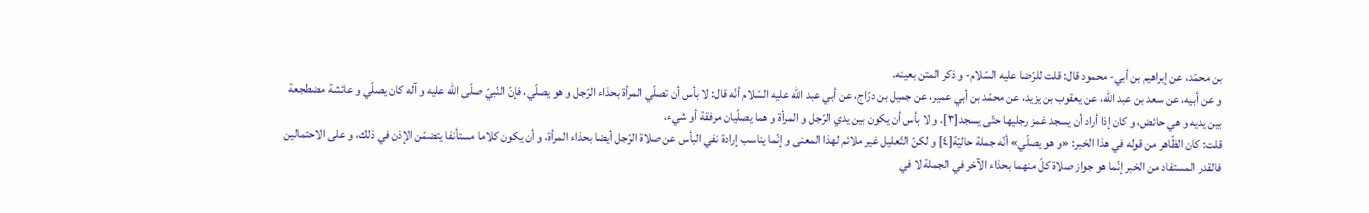بن محمّد، عن إبراهيم بن أبي- محمود قال: قلت للرّضا عليه السّلام- و ذكر المتن بعينه.
و عن أبيه، عن سعد بن عبد اللّه، عن يعقوب بن يزيد، عن محمّد بن أبي عمير، عن جميل بن درّاج، عن أبي عبد اللّه عليه السّلام أنّه قال: لا بأس أن تصلّي المرأة بحذاء الرّجل و هو يصلّي، فإنّ النّبيّ صلّى اللّه عليه و آله كان يصلّي و عائشة مضطجعة بين يديه و هي حائض، و كان إذا أراد أن يسجد غمز رجليها حتّى يسجد[٣]. و لا بأس أن يكون بين يدي الرّجل و المرأة و هما يصلّيان مرفقة أو شيء.
قلت: كان الظّاهر من قوله في هذا الخبر: «و هو يصلّي» أنّه جملة حاليّة[٤] و لكنّ التّعليل غير ملائم لهذا المعنى و إنّما يناسب إرادة نفي البأس عن صلاة الرّجل أيضا بحذاء المرأة، و أن يكون كلاما مستأنفا يتضمّن الإذن في ذلك، و على الاحتمالين فالقدر المستفاد من الخبر إنّما هو جواز صلاة كلّ منهما بحذاء الآخر في الجملة لا في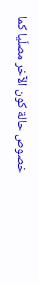خصوص حالة كون الآخر مصلّيا كما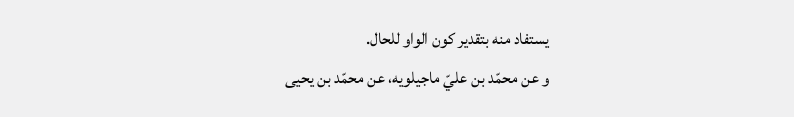يستفاد منه بتقدير كون الواو للحال.
و عن محمّد بن عليّ ماجيلويه، عن محمّد بن يحيى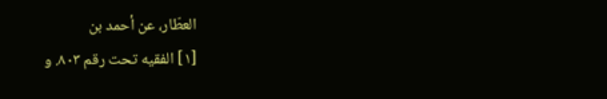العطّار، عن أحمد بن
[١] الفقيه تحت رقم ٨٠٣. و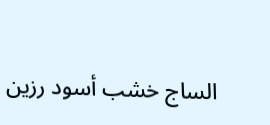الساج خشب أسود رزين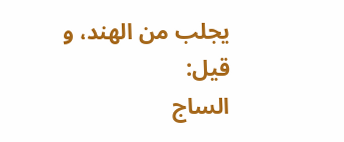يجلب من الهند، و قيل:
الساج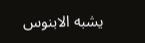يشبه الابنوس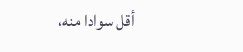أقل سوادا منه،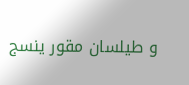و طيلسان مقور ينسج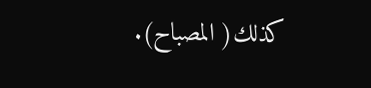كذلك( المصباح).